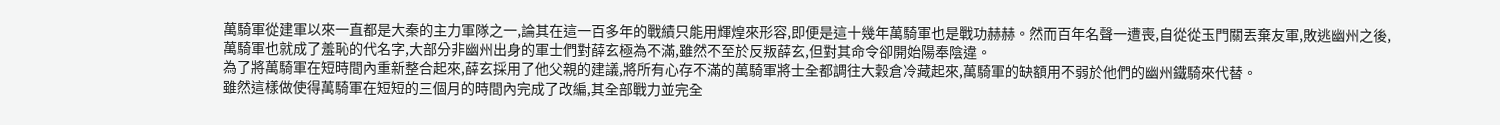萬騎軍從建軍以來一直都是大秦的主力軍隊之一,論其在這一百多年的戰績只能用輝煌來形容,即便是這十幾年萬騎軍也是戰功赫赫。然而百年名聲一遭喪,自從從玉門關丟棄友軍,敗逃幽州之後,萬騎軍也就成了羞恥的代名字,大部分非幽州出身的軍士們對薛玄極為不滿,雖然不至於反叛薛玄,但對其命令卻開始陽奉陰違。
為了將萬騎軍在短時間內重新整合起來,薛玄採用了他父親的建議,將所有心存不滿的萬騎軍將士全都調往大穀倉冷藏起來,萬騎軍的缺額用不弱於他們的幽州鐵騎來代替。
雖然這樣做使得萬騎軍在短短的三個月的時間內完成了改編,其全部戰力並完全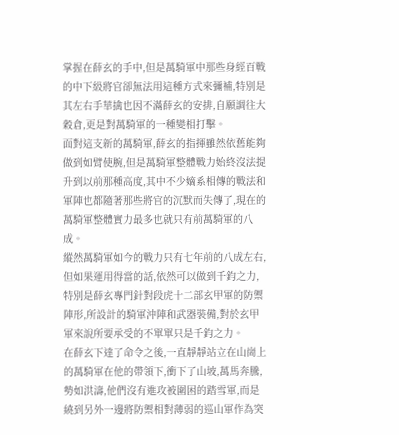掌握在薛玄的手中,但是萬騎軍中那些身經百戰的中下級將官卻無法用這種方式來彌補,特別是其左右手華擒也因不滿薛玄的安排,自願調往大穀倉,更是對萬騎軍的一種變相打擊。
面對這支新的萬騎軍,薛玄的指揮雖然依舊能夠做到如臂使腕,但是萬騎軍整體戰力始終沒法提升到以前那種高度,其中不少嫡系相傳的戰法和軍陣也都隨著那些將官的沉默而失傳了,現在的萬騎軍整體實力最多也就只有前萬騎軍的八成。
縱然萬騎軍如今的戰力只有七年前的八成左右,但如果運用得當的話,依然可以做到千鈞之力,特別是薛玄專門針對段虎十二部玄甲軍的防禦陣形,所設計的騎軍沖陣和武器裝備,對於玄甲軍來說所要承受的不單單只是千鈞之力。
在薛玄下達了命令之後,一直靜靜站立在山崗上的萬騎軍在他的帶領下,衝下了山坡,萬馬奔騰,勢如洪濤,他們沒有進攻被圍困的踏雪軍,而是繞到另外一邊將防禦相對薄弱的巡山軍作為突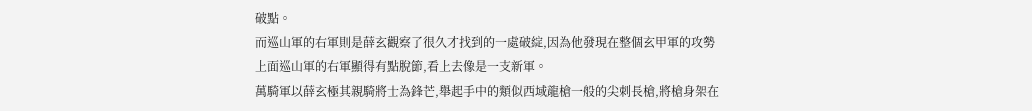破點。
而巡山軍的右軍則是薛玄觀察了很久才找到的一處破綻,因為他發現在整個玄甲軍的攻勢上面巡山軍的右軍顯得有點脫節,看上去像是一支新軍。
萬騎軍以薛玄極其親騎將士為鋒芒,舉起手中的類似西域龍槍一般的尖刺長槍,將槍身架在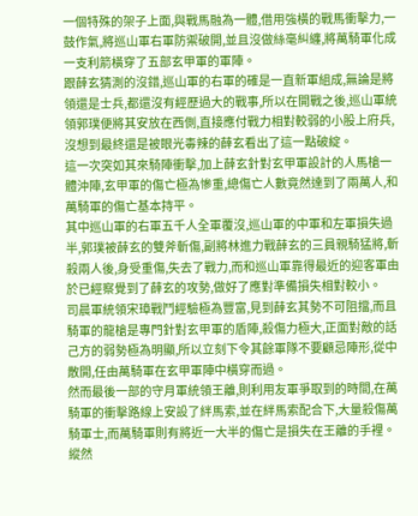一個特殊的架子上面,與戰馬融為一體,借用強橫的戰馬衝擊力,一鼓作氣,將巡山軍右軍防禦破開,並且沒做絲毫糾纏,將萬騎軍化成一支利箭橫穿了五部玄甲軍的軍陣。
跟薛玄猜測的沒錯,巡山軍的右軍的確是一直新軍組成,無論是將領還是士兵,都還沒有經歷過大的戰事,所以在開戰之後,巡山軍統領郭璞便將其安放在西側,直接應付戰力相對較弱的小股上府兵,沒想到最終還是被眼光毒辣的薛玄看出了這一點破綻。
這一次突如其來騎陣衝擊,加上薛玄針對玄甲軍設計的人馬槍一體沖陣,玄甲軍的傷亡極為慘重,總傷亡人數竟然達到了兩萬人,和萬騎軍的傷亡基本持平。
其中巡山軍的右軍五千人全軍覆沒,巡山軍的中軍和左軍損失過半,郭璞被薛玄的雙斧斬傷,副將林進力戰薛玄的三員親騎猛將,斬殺兩人後,身受重傷,失去了戰力,而和巡山軍靠得最近的迎客軍由於已經察覺到了薛玄的攻勢,做好了應對準備損失相對較小。
司晨軍統領宋璋戰鬥經驗極為豐富,見到薛玄其勢不可阻擋,而且騎軍的龍槍是專門針對玄甲軍的盾陣,殺傷力極大,正面對敵的話己方的弱勢極為明顯,所以立刻下令其餘軍隊不要顧忌陣形,從中散開,任由萬騎軍在玄甲軍陣中橫穿而過。
然而最後一部的守月軍統領王離,則利用友軍爭取到的時間,在萬騎軍的衝擊路線上安設了絆馬索,並在絆馬索配合下,大量殺傷萬騎軍士,而萬騎軍則有將近一大半的傷亡是損失在王離的手裡。
縱然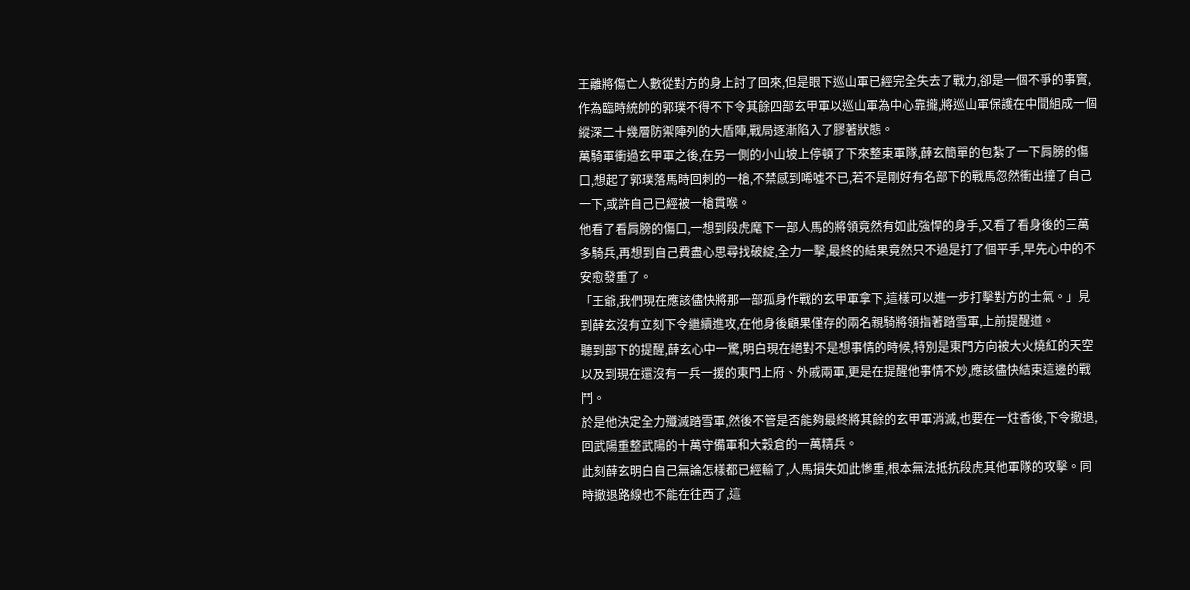王離將傷亡人數從對方的身上討了回來,但是眼下巡山軍已經完全失去了戰力,卻是一個不爭的事實,作為臨時統帥的郭璞不得不下令其餘四部玄甲軍以巡山軍為中心靠攏,將巡山軍保護在中間組成一個縱深二十幾層防禦陣列的大盾陣,戰局逐漸陷入了膠著狀態。
萬騎軍衝過玄甲軍之後,在另一側的小山坡上停頓了下來整束軍隊,薛玄簡單的包紮了一下肩膀的傷口,想起了郭璞落馬時回刺的一槍,不禁感到唏噓不已,若不是剛好有名部下的戰馬忽然衝出撞了自己一下,或許自己已經被一槍貫喉。
他看了看肩膀的傷口,一想到段虎麾下一部人馬的將領竟然有如此強悍的身手,又看了看身後的三萬多騎兵,再想到自己費盡心思尋找破綻,全力一擊,最終的結果竟然只不過是打了個平手,早先心中的不安愈發重了。
「王爺,我們現在應該儘快將那一部孤身作戰的玄甲軍拿下,這樣可以進一步打擊對方的士氣。」見到薛玄沒有立刻下令繼續進攻,在他身後顧果僅存的兩名親騎將領指著踏雪軍,上前提醒道。
聽到部下的提醒,薛玄心中一驚,明白現在絕對不是想事情的時候,特別是東門方向被大火燒紅的天空以及到現在還沒有一兵一援的東門上府、外戚兩軍,更是在提醒他事情不妙,應該儘快結束這邊的戰鬥。
於是他決定全力殲滅踏雪軍,然後不管是否能夠最終將其餘的玄甲軍消滅,也要在一炷香後,下令撤退,回武陽重整武陽的十萬守備軍和大穀倉的一萬精兵。
此刻薛玄明白自己無論怎樣都已經輸了,人馬損失如此慘重,根本無法抵抗段虎其他軍隊的攻擊。同時撤退路線也不能在往西了,這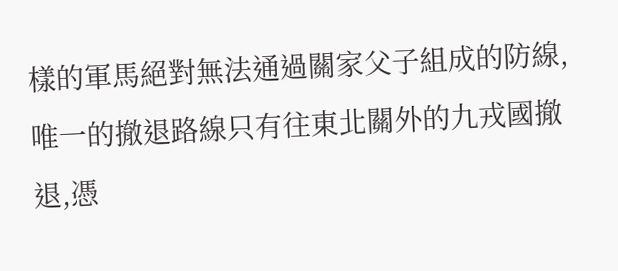樣的軍馬絕對無法通過關家父子組成的防線,唯一的撤退路線只有往東北關外的九戎國撤退,憑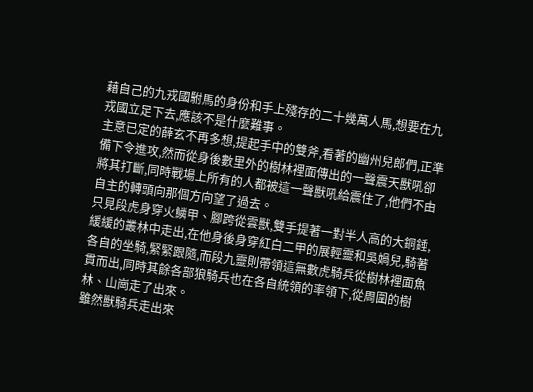藉自己的九戎國駙馬的身份和手上殘存的二十幾萬人馬,想要在九戎國立足下去,應該不是什麼難事。
主意已定的薛玄不再多想,提起手中的雙斧,看著的幽州兒郎們,正準備下令進攻,然而從身後數里外的樹林裡面傳出的一聲震天獸吼卻將其打斷,同時戰場上所有的人都被這一聲獸吼給震住了,他們不由自主的轉頭向那個方向望了過去。
只見段虎身穿火鱗甲、腳跨從雲獸,雙手提著一對半人高的大銅錘,緩緩的叢林中走出,在他身後身穿紅白二甲的展輕靈和吳媧兒,騎著各自的坐騎,緊緊跟隨,而段九靈則帶領這無數虎騎兵從樹林裡面魚貫而出,同時其餘各部狼騎兵也在各自統領的率領下,從周圍的樹林、山崗走了出來。
雖然獸騎兵走出來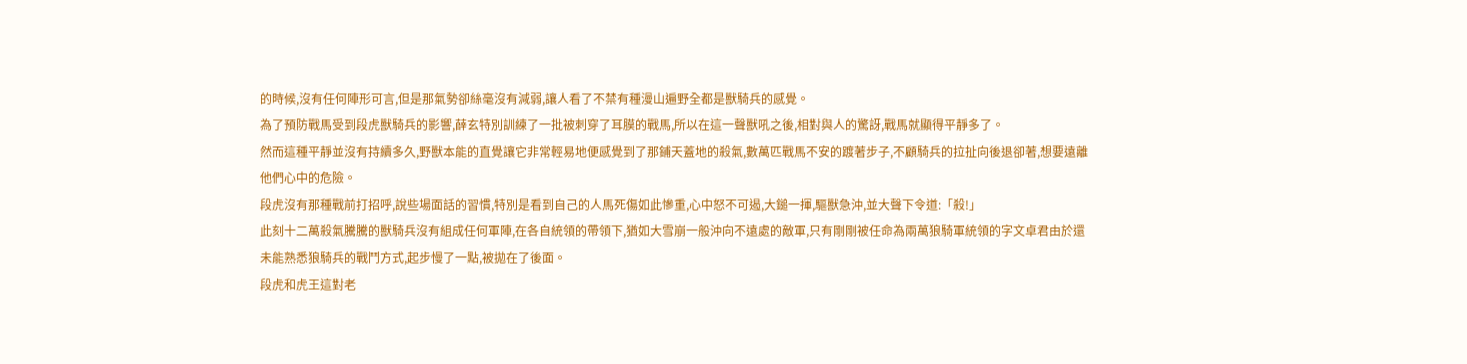的時候,沒有任何陣形可言,但是那氣勢卻絲毫沒有減弱,讓人看了不禁有種漫山遍野全都是獸騎兵的感覺。
為了預防戰馬受到段虎獸騎兵的影響,薛玄特別訓練了一批被刺穿了耳膜的戰馬,所以在這一聲獸吼之後,相對與人的驚訝,戰馬就顯得平靜多了。
然而這種平靜並沒有持續多久,野獸本能的直覺讓它非常輕易地便感覺到了那鋪天蓋地的殺氣,數萬匹戰馬不安的踱著步子,不顧騎兵的拉扯向後退卻著,想要遠離他們心中的危險。
段虎沒有那種戰前打招呼,說些場面話的習慣,特別是看到自己的人馬死傷如此慘重,心中怒不可遏,大鎚一揮,驅獸急沖,並大聲下令道:「殺!」
此刻十二萬殺氣騰騰的獸騎兵沒有組成任何軍陣,在各自統領的帶領下,猶如大雪崩一般沖向不遠處的敵軍,只有剛剛被任命為兩萬狼騎軍統領的字文卓君由於還未能熟悉狼騎兵的戰鬥方式,起步慢了一點,被拋在了後面。
段虎和虎王這對老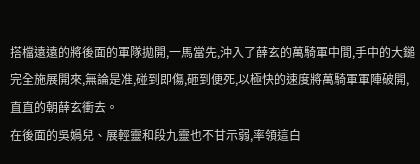搭檔遠遠的將後面的軍隊拋開,一馬當先,沖入了薛玄的萬騎軍中間,手中的大鎚完全施展開來,無論是准,碰到即傷,砸到便死,以極快的速度將萬騎軍軍陣破開,直直的朝薛玄衝去。
在後面的吳媧兒、展輕靈和段九靈也不甘示弱,率領這白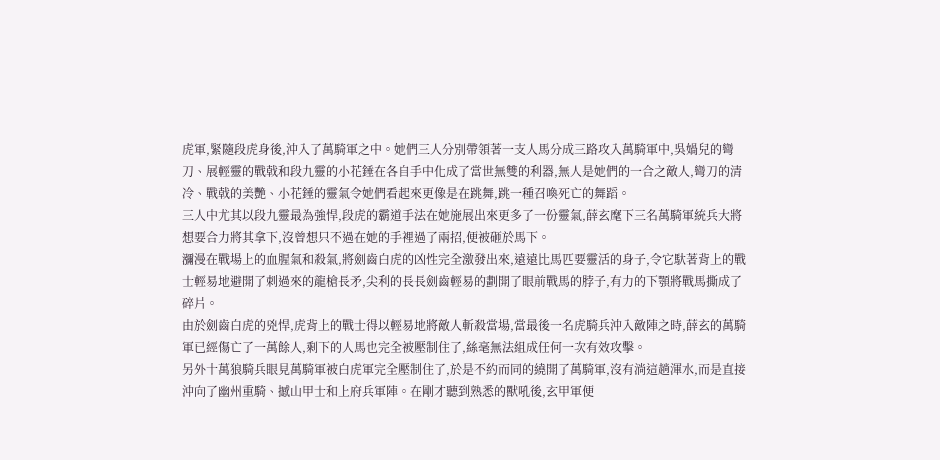虎軍,緊隨段虎身後,沖入了萬騎軍之中。她們三人分別帶領著一支人馬分成三路攻入萬騎軍中,吳媧兒的彎刀、展輕靈的戰戟和段九靈的小花錘在各自手中化成了當世無雙的利器,無人是她們的一合之敵人,彎刀的清冷、戰戟的美艷、小花錘的靈氣令她們看起來更像是在跳舞,跳一種召喚死亡的舞蹈。
三人中尤其以段九靈最為強悍,段虎的霸道手法在她施展出來更多了一份靈氣,薛玄麾下三名萬騎軍統兵大將想要合力將其拿下,沒曾想只不過在她的手裡過了兩招,便被砸於馬下。
瀰漫在戰場上的血腥氣和殺氣,將劍齒白虎的凶性完全激發出來,遠遠比馬匹要靈活的身子,令它馱著背上的戰士輕易地避開了刺過來的龍槍長矛,尖利的長長劍齒輕易的劃開了眼前戰馬的脖子,有力的下顎將戰馬撕成了碎片。
由於劍齒白虎的兇悍,虎背上的戰士得以輕易地將敵人斬殺當場,當最後一名虎騎兵沖入敵陣之時,薛玄的萬騎軍已經傷亡了一萬餘人,剩下的人馬也完全被壓制住了,絲毫無法組成任何一次有效攻擊。
另外十萬狼騎兵眼見萬騎軍被白虎軍完全壓制住了,於是不約而同的繞開了萬騎軍,沒有淌這趟渾水,而是直接沖向了幽州重騎、撼山甲士和上府兵軍陣。在剛才聽到熟悉的獸吼後,玄甲軍便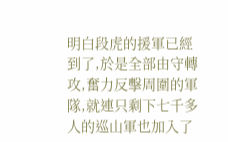明白段虎的援軍已經到了,於是全部由守轉攻,奮力反擊周圍的軍隊,就連只剩下七千多人的巡山軍也加入了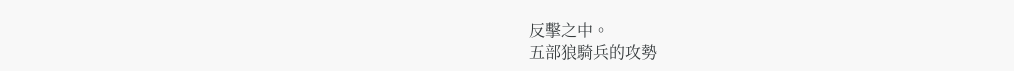反擊之中。
五部狼騎兵的攻勢